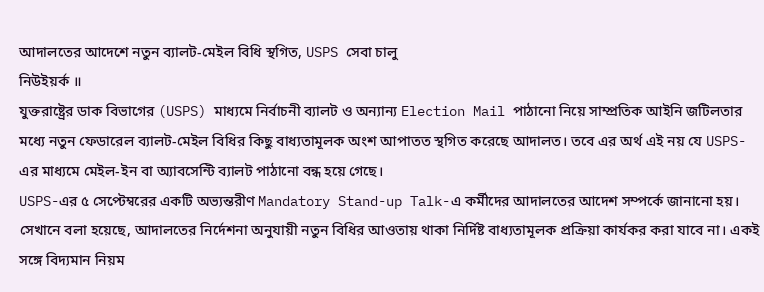আদালতের আদেশে নতুন ব্যালট-মেইল বিধি স্থগিত, USPS সেবা চালু
নিউইয়র্ক ॥
যুক্তরাষ্ট্রের ডাক বিভাগের (USPS) মাধ্যমে নির্বাচনী ব্যালট ও অন্যান্য Election Mail পাঠানো নিয়ে সাম্প্রতিক আইনি জটিলতার মধ্যে নতুন ফেডারেল ব্যালট-মেইল বিধির কিছু বাধ্যতামূলক অংশ আপাতত স্থগিত করেছে আদালত। তবে এর অর্থ এই নয় যে USPS-এর মাধ্যমে মেইল-ইন বা অ্যাবসেন্টি ব্যালট পাঠানো বন্ধ হয়ে গেছে।
USPS-এর ৫ সেপ্টেম্বরের একটি অভ্যন্তরীণ Mandatory Stand-up Talk-এ কর্মীদের আদালতের আদেশ সম্পর্কে জানানো হয়। সেখানে বলা হয়েছে, আদালতের নির্দেশনা অনুযায়ী নতুন বিধির আওতায় থাকা নির্দিষ্ট বাধ্যতামূলক প্রক্রিয়া কার্যকর করা যাবে না। একই সঙ্গে বিদ্যমান নিয়ম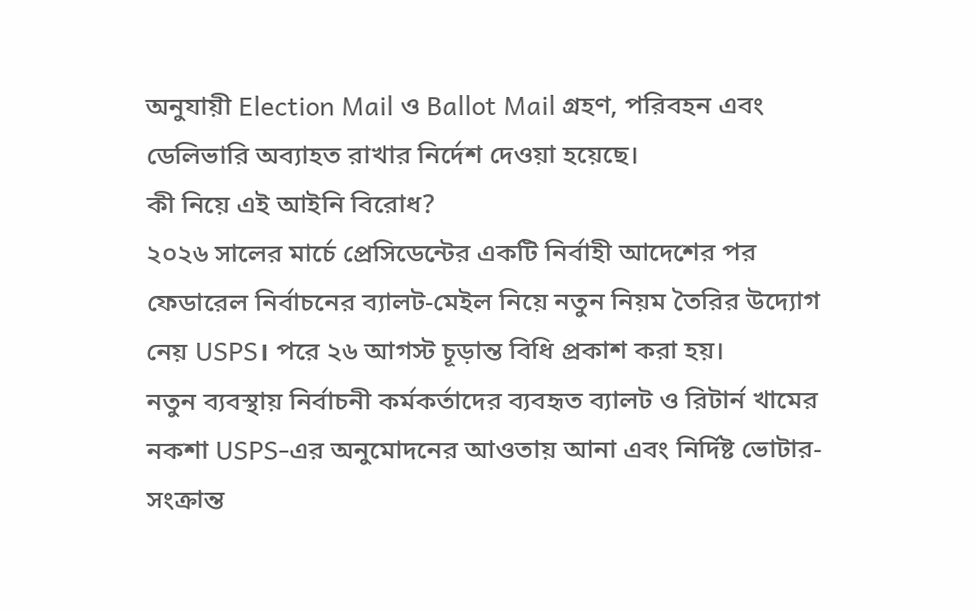অনুযায়ী Election Mail ও Ballot Mail গ্রহণ, পরিবহন এবং ডেলিভারি অব্যাহত রাখার নির্দেশ দেওয়া হয়েছে।
কী নিয়ে এই আইনি বিরোধ?
২০২৬ সালের মার্চে প্রেসিডেন্টের একটি নির্বাহী আদেশের পর ফেডারেল নির্বাচনের ব্যালট-মেইল নিয়ে নতুন নিয়ম তৈরির উদ্যোগ নেয় USPS। পরে ২৬ আগস্ট চূড়ান্ত বিধি প্রকাশ করা হয়।
নতুন ব্যবস্থায় নির্বাচনী কর্মকর্তাদের ব্যবহৃত ব্যালট ও রিটার্ন খামের নকশা USPS-এর অনুমোদনের আওতায় আনা এবং নির্দিষ্ট ভোটার-সংক্রান্ত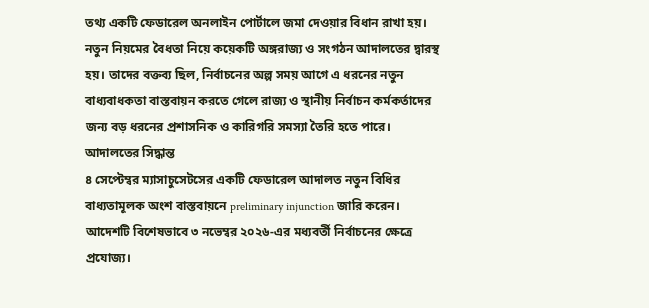তথ্য একটি ফেডারেল অনলাইন পোর্টালে জমা দেওয়ার বিধান রাখা হয়।
নতুন নিয়মের বৈধতা নিয়ে কয়েকটি অঙ্গরাজ্য ও সংগঠন আদালতের দ্বারস্থ হয়। তাদের বক্তব্য ছিল, নির্বাচনের অল্প সময় আগে এ ধরনের নতুন বাধ্যবাধকতা বাস্তবায়ন করতে গেলে রাজ্য ও স্থানীয় নির্বাচন কর্মকর্তাদের জন্য বড় ধরনের প্রশাসনিক ও কারিগরি সমস্যা তৈরি হতে পারে।
আদালতের সিদ্ধান্ত
৪ সেপ্টেম্বর ম্যাসাচুসেটসের একটি ফেডারেল আদালত নতুন বিধির বাধ্যতামূলক অংশ বাস্তবায়নে preliminary injunction জারি করেন। আদেশটি বিশেষভাবে ৩ নভেম্বর ২০২৬-এর মধ্যবর্তী নির্বাচনের ক্ষেত্রে প্রযোজ্য।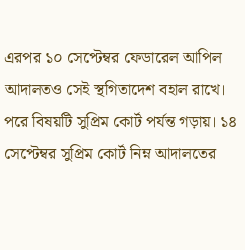এরপর ১০ সেপ্টেম্বর ফেডারেল আপিল আদালতও সেই স্থগিতাদেশ বহাল রাখে। পরে বিষয়টি সুপ্রিম কোর্ট পর্যন্ত গড়ায়। ১৪ সেপ্টেম্বর সুপ্রিম কোর্ট নিম্ন আদালতের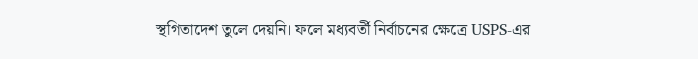স্থগিতাদেশ তুলে দেয়নি। ফলে মধ্যবর্তী নির্বাচনের ক্ষেত্রে USPS-এর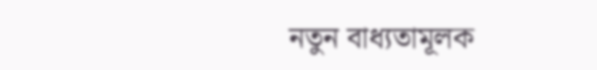নতুন বাধ্যতামূলক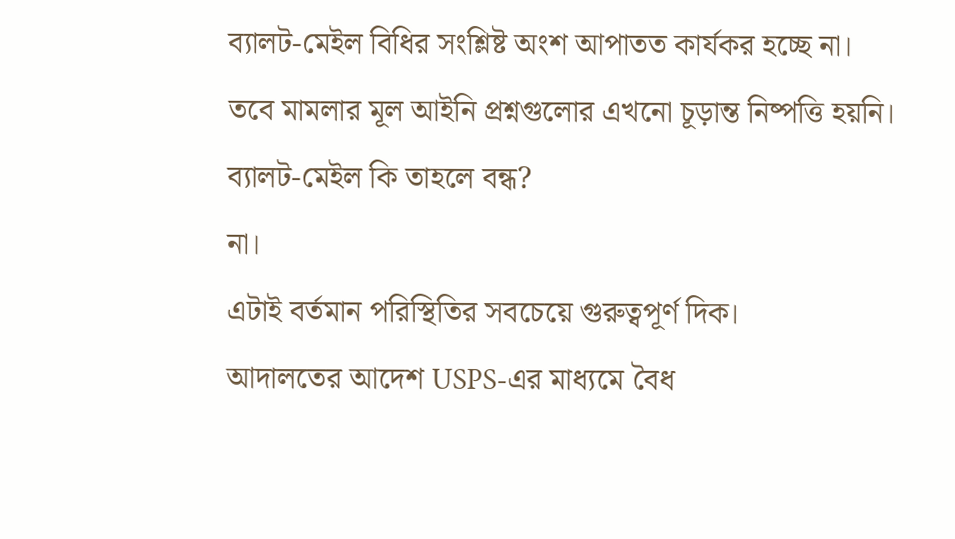ব্যালট-মেইল বিধির সংশ্লিষ্ট অংশ আপাতত কার্যকর হচ্ছে না।
তবে মামলার মূল আইনি প্রশ্নগুলোর এখনো চূড়ান্ত নিষ্পত্তি হয়নি।
ব্যালট-মেইল কি তাহলে বন্ধ?
না।
এটাই বর্তমান পরিস্থিতির সবচেয়ে গুরুত্বপূর্ণ দিক।
আদালতের আদেশ USPS-এর মাধ্যমে বৈধ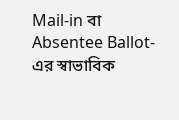Mail-in বা Absentee Ballot-এর স্বাভাবিক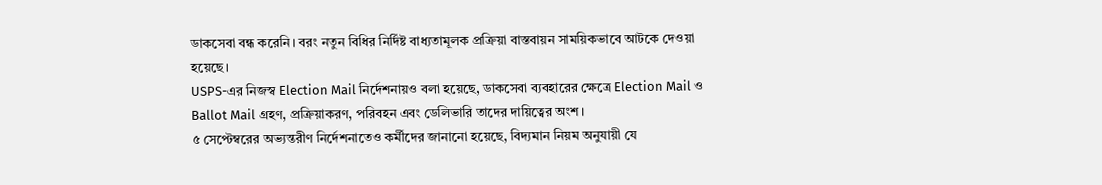ডাকসেবা বন্ধ করেনি। বরং নতুন বিধির নির্দিষ্ট বাধ্যতামূলক প্রক্রিয়া বাস্তবায়ন সাময়িকভাবে আটকে দেওয়া হয়েছে।
USPS-এর নিজস্ব Election Mail নির্দেশনায়ও বলা হয়েছে, ডাকসেবা ব্যবহারের ক্ষেত্রে Election Mail ও Ballot Mail গ্রহণ, প্রক্রিয়াকরণ, পরিবহন এবং ডেলিভারি তাদের দায়িত্বের অংশ।
৫ সেপ্টেম্বরের অভ্যন্তরীণ নির্দেশনাতেও কর্মীদের জানানো হয়েছে, বিদ্যমান নিয়ম অনুযায়ী যে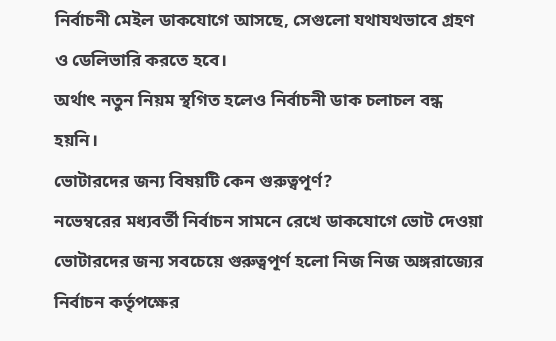নির্বাচনী মেইল ডাকযোগে আসছে, সেগুলো যথাযথভাবে গ্রহণ ও ডেলিভারি করতে হবে।
অর্থাৎ নতুন নিয়ম স্থগিত হলেও নির্বাচনী ডাক চলাচল বন্ধ হয়নি।
ভোটারদের জন্য বিষয়টি কেন গুরুত্বপূর্ণ?
নভেম্বরের মধ্যবর্তী নির্বাচন সামনে রেখে ডাকযোগে ভোট দেওয়া ভোটারদের জন্য সবচেয়ে গুরুত্বপূর্ণ হলো নিজ নিজ অঙ্গরাজ্যের নির্বাচন কর্তৃপক্ষের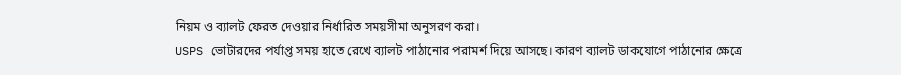নিয়ম ও ব্যালট ফেরত দেওয়ার নির্ধারিত সময়সীমা অনুসরণ করা।
USPS ভোটারদের পর্যাপ্ত সময় হাতে রেখে ব্যালট পাঠানোর পরামর্শ দিয়ে আসছে। কারণ ব্যালট ডাকযোগে পাঠানোর ক্ষেত্রে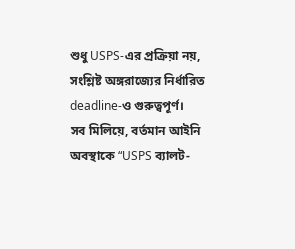শুধু USPS-এর প্রক্রিয়া নয়, সংশ্লিষ্ট অঙ্গরাজ্যের নির্ধারিত deadline-ও গুরুত্বপূর্ণ।
সব মিলিয়ে, বর্তমান আইনি অবস্থাকে “USPS ব্যালট-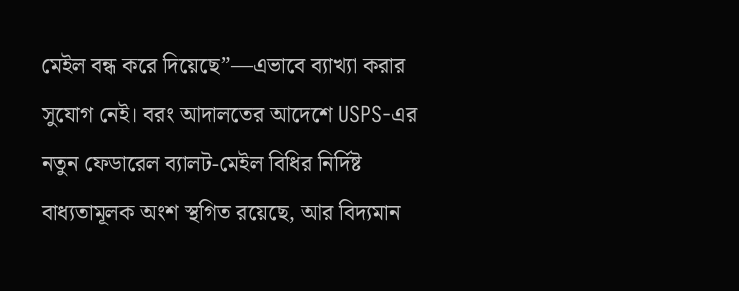মেইল বন্ধ করে দিয়েছে”—এভাবে ব্যাখ্যা করার সুযোগ নেই। বরং আদালতের আদেশে USPS-এর নতুন ফেডারেল ব্যালট-মেইল বিধির নির্দিষ্ট বাধ্যতামূলক অংশ স্থগিত রয়েছে, আর বিদ্যমান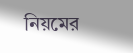নিয়মের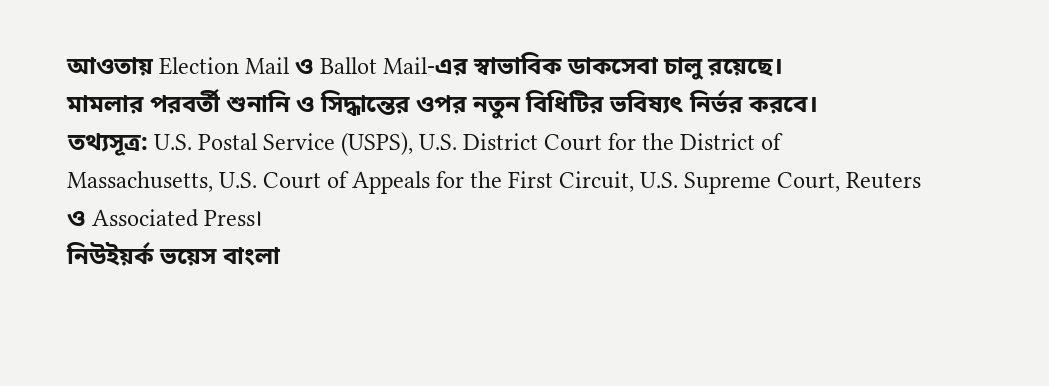আওতায় Election Mail ও Ballot Mail-এর স্বাভাবিক ডাকসেবা চালু রয়েছে।
মামলার পরবর্তী শুনানি ও সিদ্ধান্তের ওপর নতুন বিধিটির ভবিষ্যৎ নির্ভর করবে।
তথ্যসূত্র: U.S. Postal Service (USPS), U.S. District Court for the District of Massachusetts, U.S. Court of Appeals for the First Circuit, U.S. Supreme Court, Reuters ও Associated Press।
নিউইয়র্ক ভয়েস বাংলা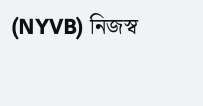(NYVB) নিজস্ব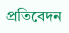প্রতিবেদন